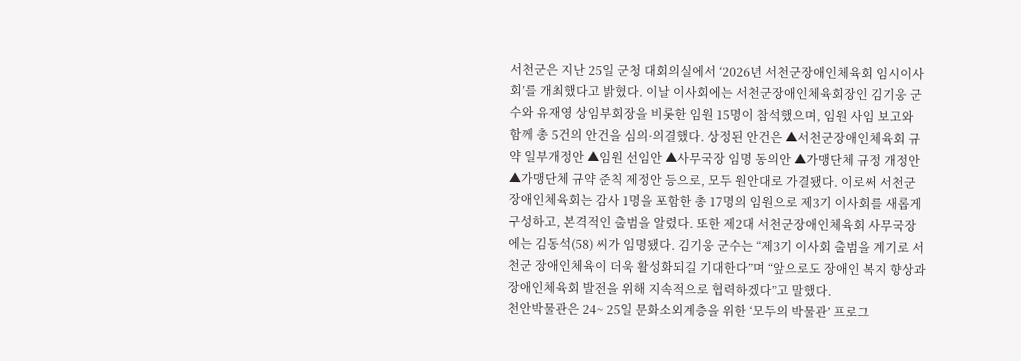서천군은 지난 25일 군청 대회의실에서 ‘2026년 서천군장애인체육회 임시이사회’를 개최했다고 밝혔다. 이날 이사회에는 서천군장애인체육회장인 김기웅 군수와 유재영 상임부회장을 비롯한 임원 15명이 참석했으며, 임원 사임 보고와 함께 총 5건의 안건을 심의·의결했다. 상정된 안건은 ▲서천군장애인체육회 규약 일부개정안 ▲임원 선임안 ▲사무국장 임명 동의안 ▲가맹단체 규정 개정안 ▲가맹단체 규약 준칙 제정안 등으로, 모두 원안대로 가결됐다. 이로써 서천군장애인체육회는 감사 1명을 포함한 총 17명의 임원으로 제3기 이사회를 새롭게 구성하고, 본격적인 출범을 알렸다. 또한 제2대 서천군장애인체육회 사무국장에는 김동석(58) 씨가 임명됐다. 김기웅 군수는 “제3기 이사회 출범을 계기로 서천군 장애인체육이 더욱 활성화되길 기대한다”며 “앞으로도 장애인 복지 향상과 장애인체육회 발전을 위해 지속적으로 협력하겠다”고 말했다.
천안박물관은 24~ 25일 문화소외계층을 위한 ‘모두의 박물관’ 프로그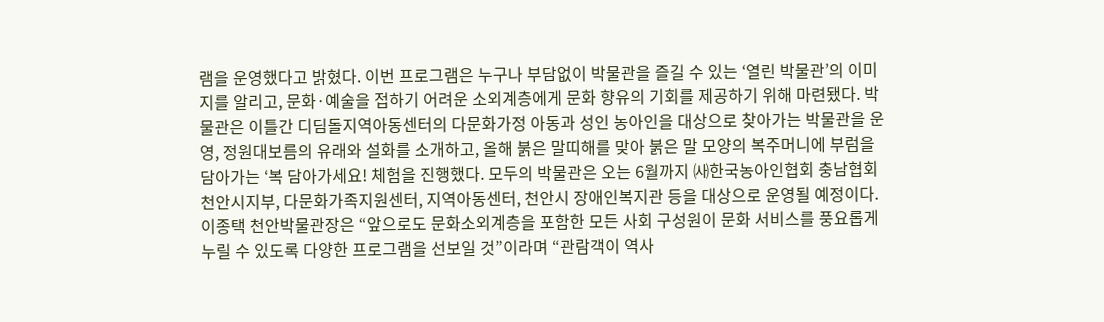램을 운영했다고 밝혔다. 이번 프로그램은 누구나 부담없이 박물관을 즐길 수 있는 ‘열린 박물관’의 이미지를 알리고, 문화·예술을 접하기 어려운 소외계층에게 문화 향유의 기회를 제공하기 위해 마련됐다. 박물관은 이틀간 디딤돌지역아동센터의 다문화가정 아동과 성인 농아인을 대상으로 찾아가는 박물관을 운영, 정원대보름의 유래와 설화를 소개하고, 올해 붉은 말띠해를 맞아 붉은 말 모양의 복주머니에 부럼을 담아가는 ‘복 담아가세요! 체험을 진행했다. 모두의 박물관은 오는 6월까지 ㈔한국농아인협회 충남협회 천안시지부, 다문화가족지원센터, 지역아동센터, 천안시 장애인복지관 등을 대상으로 운영될 예정이다. 이종택 천안박물관장은 “앞으로도 문화소외계층을 포함한 모든 사회 구성원이 문화 서비스를 풍요롭게 누릴 수 있도록 다양한 프로그램을 선보일 것”이라며 “관람객이 역사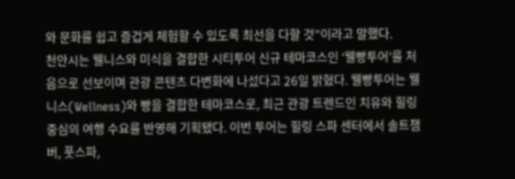와 문화를 쉽고 즐겁게 체험할 수 있도록 최선을 다할 것”이라고 말했다.
천안시는 웰니스와 미식을 결합한 시티투어 신규 테마코스인 ‘웰빵투어’를 처음으로 선보이며 관광 콘텐츠 다변화에 나섰다고 26일 밝혔다. 웰빵투어는 웰니스(Wellness)와 빵을 결합한 테마코스로, 최근 관광 트렌드인 치유와 힐링 중심의 여행 수요를 반영해 기획됐다. 이번 투어는 힐링 스파 센터에서 솔트챔버, 풋스파,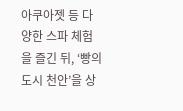아쿠아젯 등 다양한 스파 체험을 즐긴 뒤, ‘빵의 도시 천안’을 상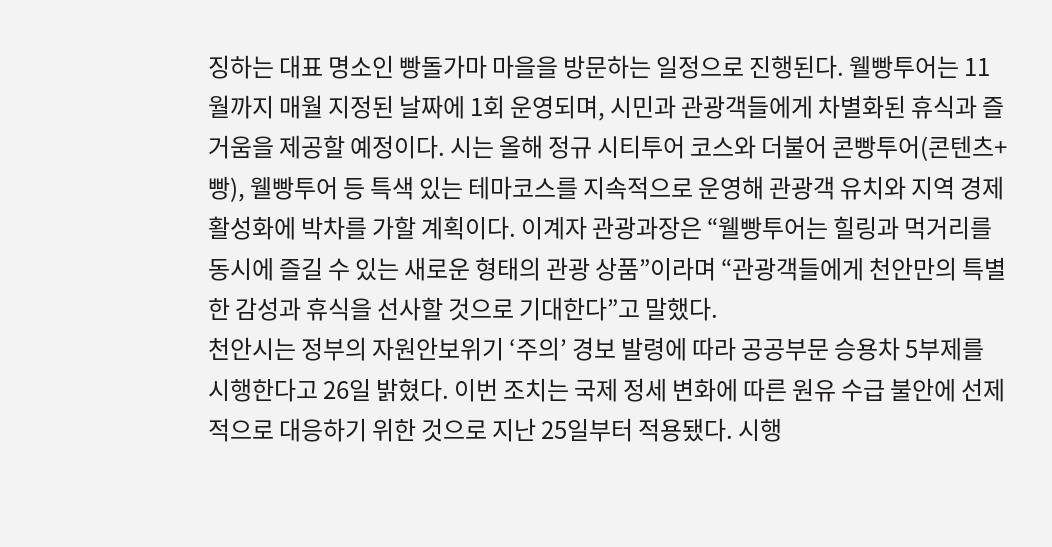징하는 대표 명소인 빵돌가마 마을을 방문하는 일정으로 진행된다. 웰빵투어는 11월까지 매월 지정된 날짜에 1회 운영되며, 시민과 관광객들에게 차별화된 휴식과 즐거움을 제공할 예정이다. 시는 올해 정규 시티투어 코스와 더불어 콘빵투어(콘텐츠+빵), 웰빵투어 등 특색 있는 테마코스를 지속적으로 운영해 관광객 유치와 지역 경제 활성화에 박차를 가할 계획이다. 이계자 관광과장은 “웰빵투어는 힐링과 먹거리를 동시에 즐길 수 있는 새로운 형태의 관광 상품”이라며 “관광객들에게 천안만의 특별한 감성과 휴식을 선사할 것으로 기대한다”고 말했다.
천안시는 정부의 자원안보위기 ‘주의’ 경보 발령에 따라 공공부문 승용차 5부제를 시행한다고 26일 밝혔다. 이번 조치는 국제 정세 변화에 따른 원유 수급 불안에 선제적으로 대응하기 위한 것으로 지난 25일부터 적용됐다. 시행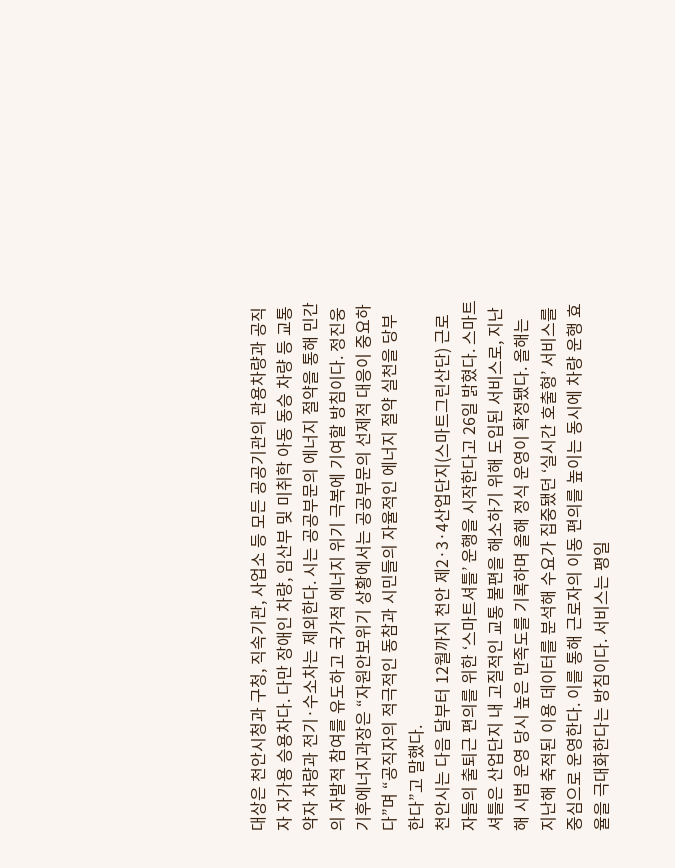대상은 천안시청과 구청, 직속기관, 사업소 등 모든 공공기관의 관용차량과 공직자 자가용 승용차다. 다만 장애인 차량, 임산부 및 미취학 아동 동승 차량 등 교통약자 차량과 전기·수소차는 제외한다. 시는 공공부문의 에너지 절약을 통해 민간의 자발적 참여를 유도하고 국가적 에너지 위기 극복에 기여할 방침이다. 정진웅 기후에너지과장은 “자원안보위기 상황에서는 공공부문의 선제적 대응이 중요하다”며 “공직자의 적극적인 동참과 시민들의 자율적인 에너지 절약 실천을 당부한다”고 말했다.
천안시는 다음 달부터 12월까지 천안 제2·3·4산업단지(스마트그린산단) 근로자들의 출퇴근 편의를 위한 ‘스마트셔틀’ 운행을 시작한다고 26일 밝혔다. 스마트셔틀은 산업단지 내 고질적인 교통 불편을 해소하기 위해 도입된 서비스로, 지난해 시범 운영 당시 높은 만족도를 기록하며 올해 정식 운영이 확정됐다. 올해는 지난해 축적된 이용 데이터를 분석해 수요가 집중됐던 ‘실시간 호출형’ 서비스를 중심으로 운영한다. 이를 통해 근로자의 이동 편의를 높이는 동시에 차량 운행 효율을 극대화한다는 방침이다. 서비스는 평일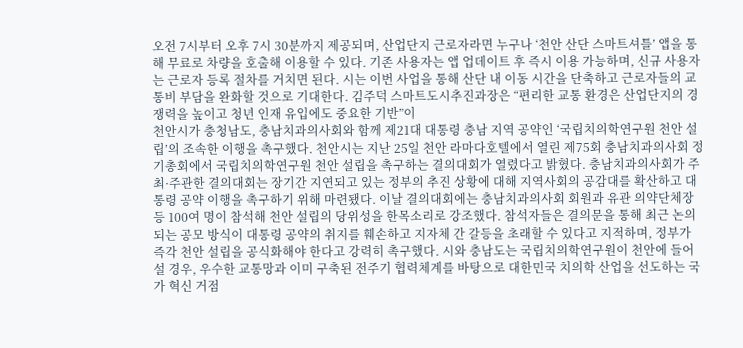오전 7시부터 오후 7시 30분까지 제공되며, 산업단지 근로자라면 누구나 ‘천안 산단 스마트셔틀’ 앱을 통해 무료로 차량을 호출해 이용할 수 있다. 기존 사용자는 앱 업데이트 후 즉시 이용 가능하며, 신규 사용자는 근로자 등록 절차를 거치면 된다. 시는 이번 사업을 통해 산단 내 이동 시간을 단축하고 근로자들의 교통비 부담을 완화할 것으로 기대한다. 김주덕 스마트도시추진과장은 “편리한 교통 환경은 산업단지의 경쟁력을 높이고 청년 인재 유입에도 중요한 기반”이
천안시가 충청남도, 충남치과의사회와 함께 제21대 대통령 충남 지역 공약인 ‘국립치의학연구원 천안 설립’의 조속한 이행을 촉구했다. 천안시는 지난 25일 천안 라마다호텔에서 열린 제75회 충남치과의사회 정기총회에서 국립치의학연구원 천안 설립을 촉구하는 결의대회가 열렸다고 밝혔다. 충남치과의사회가 주최·주관한 결의대회는 장기간 지연되고 있는 정부의 추진 상황에 대해 지역사회의 공감대를 확산하고 대통령 공약 이행을 촉구하기 위해 마련됐다. 이날 결의대회에는 충남치과의사회 회원과 유관 의약단체장 등 100여 명이 참석해 천안 설립의 당위성을 한목소리로 강조했다. 참석자들은 결의문을 통해 최근 논의되는 공모 방식이 대통령 공약의 취지를 훼손하고 지자체 간 갈등을 초래할 수 있다고 지적하며, 정부가 즉각 천안 설립을 공식화해야 한다고 강력히 촉구했다. 시와 충남도는 국립치의학연구원이 천안에 들어설 경우, 우수한 교통망과 이미 구축된 전주기 협력체계를 바탕으로 대한민국 치의학 산업을 선도하는 국가 혁신 거점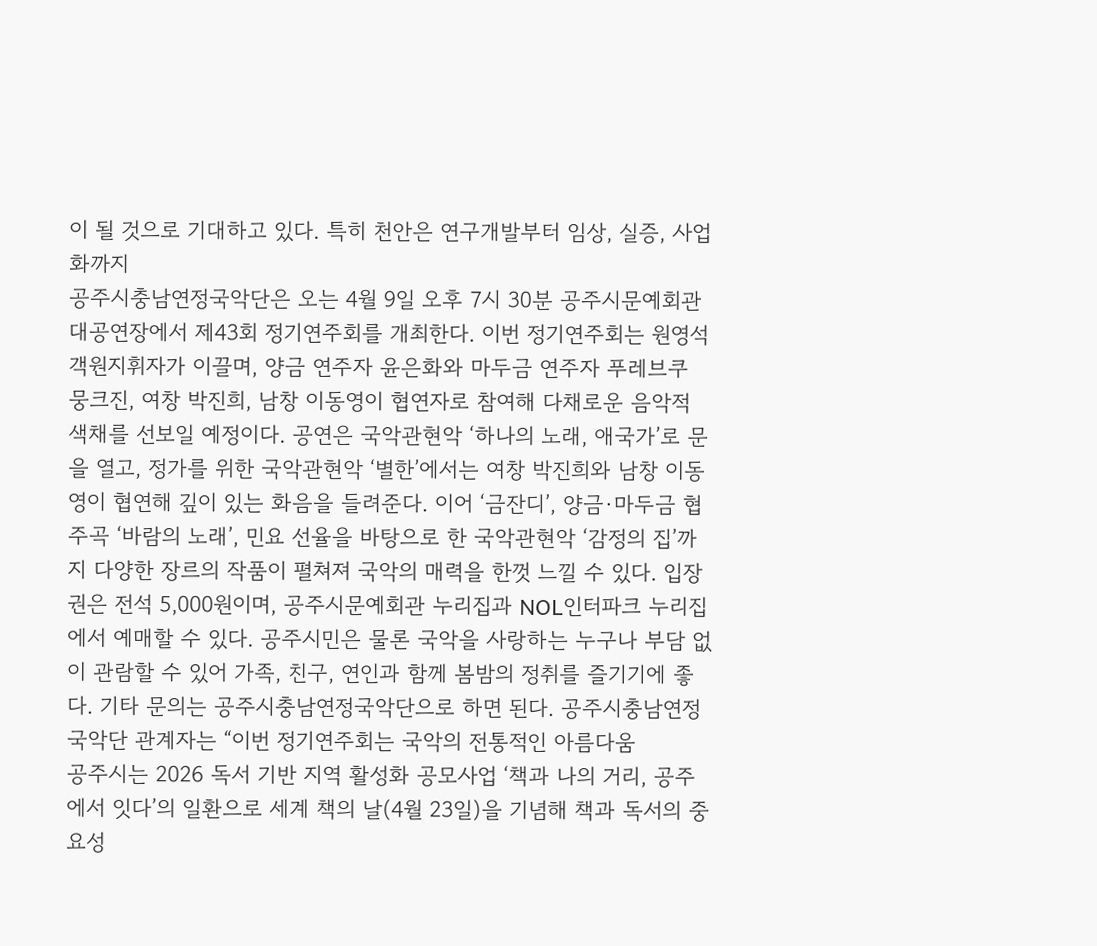이 될 것으로 기대하고 있다. 특히 천안은 연구개발부터 임상, 실증, 사업화까지
공주시충남연정국악단은 오는 4월 9일 오후 7시 30분 공주시문예회관 대공연장에서 제43회 정기연주회를 개최한다. 이번 정기연주회는 원영석 객원지휘자가 이끌며, 양금 연주자 윤은화와 마두금 연주자 푸레브쿠 뭉크진, 여창 박진희, 남창 이동영이 협연자로 참여해 다채로운 음악적 색채를 선보일 예정이다. 공연은 국악관현악 ‘하나의 노래, 애국가’로 문을 열고, 정가를 위한 국악관현악 ‘별한’에서는 여창 박진희와 남창 이동영이 협연해 깊이 있는 화음을 들려준다. 이어 ‘금잔디’, 양금·마두금 협주곡 ‘바람의 노래’, 민요 선율을 바탕으로 한 국악관현악 ‘감정의 집’까지 다양한 장르의 작품이 펼쳐져 국악의 매력을 한껏 느낄 수 있다. 입장권은 전석 5,000원이며, 공주시문예회관 누리집과 NOL인터파크 누리집에서 예매할 수 있다. 공주시민은 물론 국악을 사랑하는 누구나 부담 없이 관람할 수 있어 가족, 친구, 연인과 함께 봄밤의 정취를 즐기기에 좋다. 기타 문의는 공주시충남연정국악단으로 하면 된다. 공주시충남연정국악단 관계자는 “이번 정기연주회는 국악의 전통적인 아름다움
공주시는 2026 독서 기반 지역 활성화 공모사업 ‘책과 나의 거리, 공주에서 잇다’의 일환으로 세계 책의 날(4월 23일)을 기념해 책과 독서의 중요성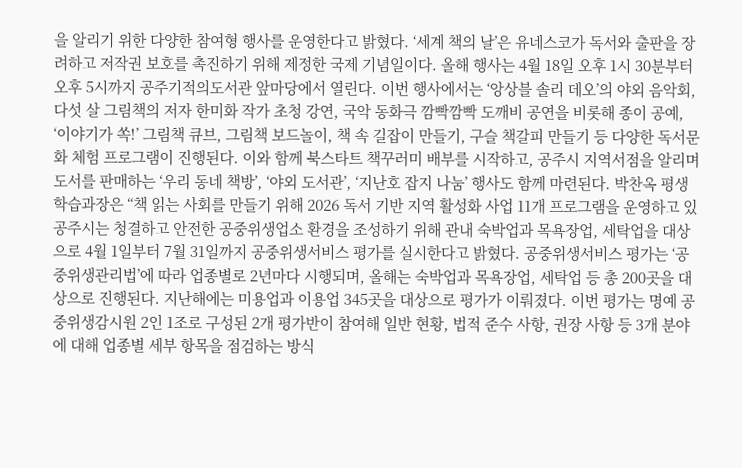을 알리기 위한 다양한 참여형 행사를 운영한다고 밝혔다. ‘세계 책의 날’은 유네스코가 독서와 출판을 장려하고 저작권 보호를 촉진하기 위해 제정한 국제 기념일이다. 올해 행사는 4월 18일 오후 1시 30분부터 오후 5시까지 공주기적의도서관 앞마당에서 열린다. 이번 행사에서는 ‘앙상블 솔리 데오’의 야외 음악회, 다섯 살 그림책의 저자 한미화 작가 초청 강연, 국악 동화극 깜빡깜빡 도깨비 공연을 비롯해 종이 공예, ‘이야기가 쏙!’ 그림책 큐브, 그림책 보드놀이, 책 속 길잡이 만들기, 구슬 책갈피 만들기 등 다양한 독서문화 체험 프로그램이 진행된다. 이와 함께 북스타트 책꾸러미 배부를 시작하고, 공주시 지역서점을 알리며 도서를 판매하는 ‘우리 동네 책방’, ‘야외 도서관’, ‘지난호 잡지 나눔’ 행사도 함께 마련된다. 박찬옥 평생학습과장은 “책 읽는 사회를 만들기 위해 2026 독서 기반 지역 활성화 사업 11개 프로그램을 운영하고 있
공주시는 청결하고 안전한 공중위생업소 환경을 조성하기 위해 관내 숙박업과 목욕장업, 세탁업을 대상으로 4월 1일부터 7월 31일까지 공중위생서비스 평가를 실시한다고 밝혔다. 공중위생서비스 평가는 ‘공중위생관리법’에 따라 업종별로 2년마다 시행되며, 올해는 숙박업과 목욕장업, 세탁업 등 총 200곳을 대상으로 진행된다. 지난해에는 미용업과 이용업 345곳을 대상으로 평가가 이뤄졌다. 이번 평가는 명예 공중위생감시원 2인 1조로 구성된 2개 평가반이 참여해 일반 현황, 법적 준수 사항, 권장 사항 등 3개 분야에 대해 업종별 세부 항목을 점검하는 방식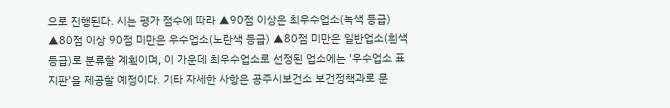으로 진행된다. 시는 평가 점수에 따라 ▲90점 이상은 최우수업소(녹색 등급) ▲80점 이상 90점 미만은 우수업소(노란색 등급) ▲80점 미만은 일반업소(흰색 등급)로 분류할 계획이며, 이 가운데 최우수업소로 선정된 업소에는 ‘우수업소 표지판’을 제공할 예정이다. 기타 자세한 사항은 공주시보건소 보건정책과로 문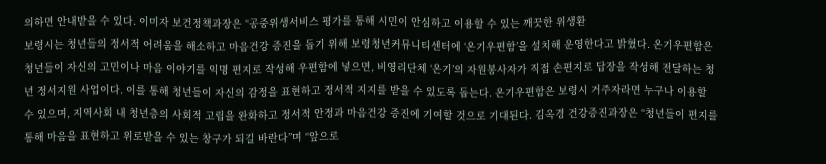의하면 안내받을 수 있다. 이미자 보건정책과장은 “공중위생서비스 평가를 통해 시민이 안심하고 이용할 수 있는 깨끗한 위생환
보령시는 청년들의 정서적 어려움을 해소하고 마음건강 증진을 돕기 위해 보령청년커뮤니티센터에 ‘온기우편함’을 설치해 운영한다고 밝혔다. 온기우편함은 청년들이 자신의 고민이나 마음 이야기를 익명 편지로 작성해 우편함에 넣으면, 비영리단체 ‘온기’의 자원봉사자가 직접 손편지로 답장을 작성해 전달하는 청년 정서지원 사업이다. 이를 통해 청년들이 자신의 감정을 표현하고 정서적 지지를 받을 수 있도록 돕는다. 온기우편함은 보령시 거주자라면 누구나 이용할 수 있으며, 지역사회 내 청년층의 사회적 고립을 완화하고 정서적 안정과 마음건강 증진에 기여할 것으로 기대된다. 김옥경 건강증진과장은 “청년들이 편지를 통해 마음을 표현하고 위로받을 수 있는 창구가 되길 바란다”며 “앞으로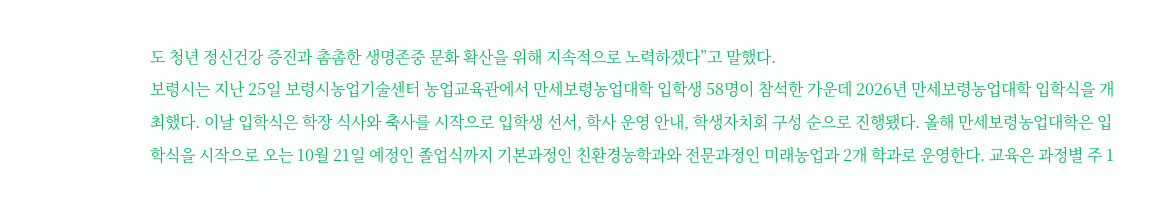도 청년 정신건강 증진과 촘촘한 생명존중 문화 확산을 위해 지속적으로 노력하겠다”고 말했다.
보령시는 지난 25일 보령시농업기술센터 농업교육관에서 만세보령농업대학 입학생 58명이 참석한 가운데 2026년 만세보령농업대학 입학식을 개최했다. 이날 입학식은 학장 식사와 축사를 시작으로 입학생 선서, 학사 운영 안내, 학생자치회 구성 순으로 진행됐다. 올해 만세보령농업대학은 입학식을 시작으로 오는 10월 21일 예정인 졸업식까지 기본과정인 친환경농학과와 전문과정인 미래농업과 2개 학과로 운영한다. 교육은 과정별 주 1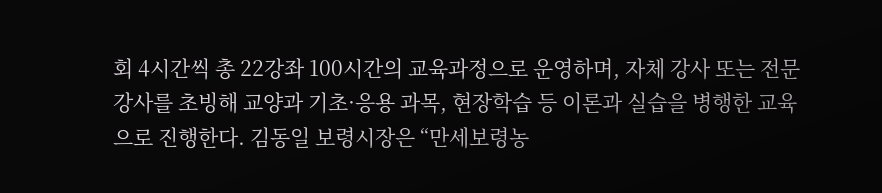회 4시간씩 총 22강좌 100시간의 교육과정으로 운영하며, 자체 강사 또는 전문 강사를 초빙해 교양과 기초·응용 과목, 현장학습 등 이론과 실습을 병행한 교육으로 진행한다. 김동일 보령시장은 “만세보령농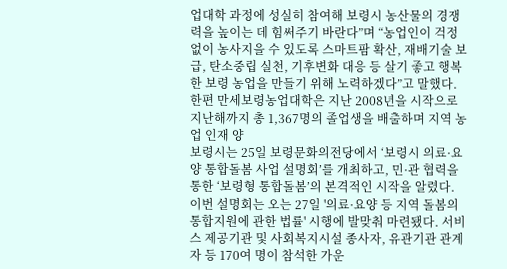업대학 과정에 성실히 참여해 보령시 농산물의 경쟁력을 높이는 데 힘써주기 바란다”며 “농업인이 걱정 없이 농사지을 수 있도록 스마트팜 확산, 재배기술 보급, 탄소중립 실천, 기후변화 대응 등 살기 좋고 행복한 보령 농업을 만들기 위해 노력하겠다”고 말했다. 한편 만세보령농업대학은 지난 2008년을 시작으로 지난해까지 총 1,367명의 졸업생을 배출하며 지역 농업 인재 양
보령시는 25일 보령문화의전당에서 ‘보령시 의료·요양 통합돌봄 사업 설명회’를 개최하고, 민·관 협력을 통한 ‘보령형 통합돌봄’의 본격적인 시작을 알렸다. 이번 설명회는 오는 27일 '의료·요양 등 지역 돌봄의 통합지원에 관한 법률' 시행에 발맞춰 마련됐다. 서비스 제공기관 및 사회복지시설 종사자, 유관기관 관계자 등 170여 명이 참석한 가운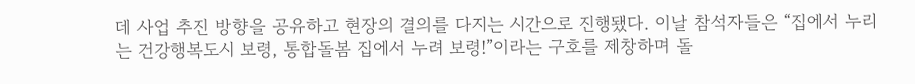데 사업 추진 방향을 공유하고 현장의 결의를 다지는 시간으로 진행됐다. 이날 참석자들은 “집에서 누리는 건강행복도시 보령, 통합돌봄 집에서 누려 보령!”이라는 구호를 제창하며 돌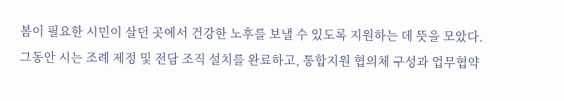봄이 필요한 시민이 살던 곳에서 건강한 노후를 보낼 수 있도록 지원하는 데 뜻을 모았다. 그동안 시는 조례 제정 및 전담 조직 설치를 완료하고, 통합지원 협의체 구성과 업무협약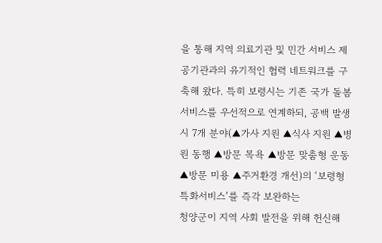을 통해 지역 의료기관 및 민간 서비스 제공기관과의 유기적인 협력 네트워크를 구축해 왔다. 특히 보령시는 기존 국가 돌봄 서비스를 우선적으로 연계하되, 공백 발생 시 7개 분야(▲가사 지원 ▲식사 지원 ▲병원 동행 ▲방문 목욕 ▲방문 맞춤형 운동 ▲방문 미용 ▲주거환경 개선)의 ‘보령형 특화서비스’를 즉각 보완하는
청양군이 지역 사회 발전을 위해 헌신해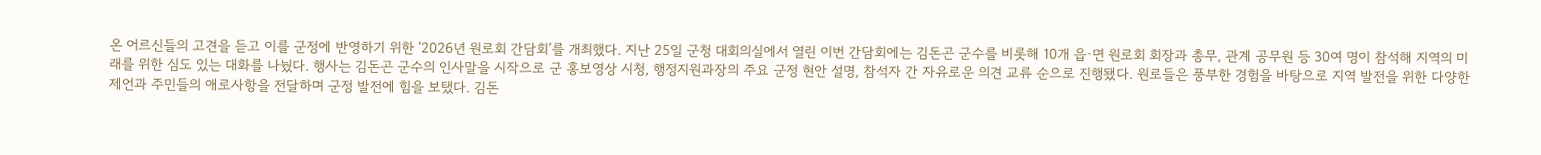온 어르신들의 고견을 듣고 이를 군정에 반영하기 위한 ‘2026년 원로회 간담회’를 개최했다. 지난 25일 군청 대회의실에서 열린 이번 간담회에는 김돈곤 군수를 비롯해 10개 읍·면 원로회 회장과 총무, 관계 공무원 등 30여 명이 참석해 지역의 미래를 위한 심도 있는 대화를 나눴다. 행사는 김돈곤 군수의 인사말을 시작으로 군 홍보영상 시청, 행정지원과장의 주요 군정 현안 설명, 참석자 간 자유로운 의견 교류 순으로 진행됐다. 원로들은 풍부한 경험을 바탕으로 지역 발전을 위한 다양한 제언과 주민들의 애로사항을 전달하며 군정 발전에 힘을 보탰다. 김돈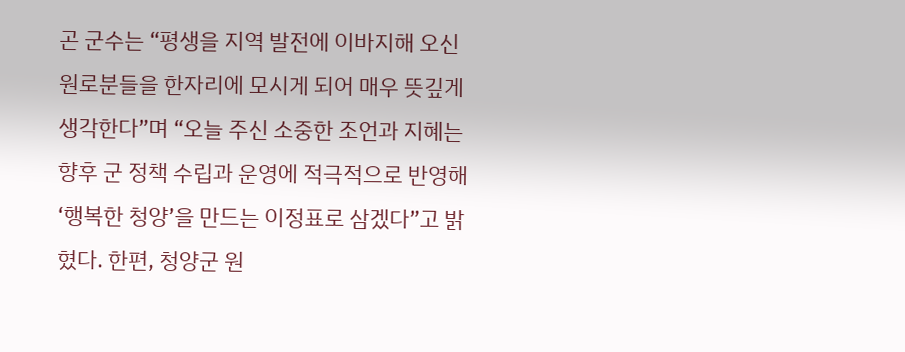곤 군수는 “평생을 지역 발전에 이바지해 오신 원로분들을 한자리에 모시게 되어 매우 뜻깊게 생각한다”며 “오늘 주신 소중한 조언과 지혜는 향후 군 정책 수립과 운영에 적극적으로 반영해 ‘행복한 청양’을 만드는 이정표로 삼겠다”고 밝혔다. 한편, 청양군 원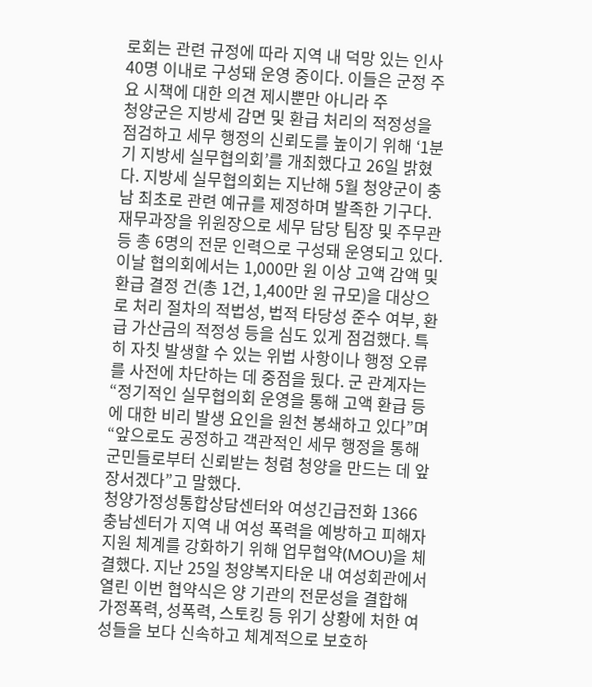로회는 관련 규정에 따라 지역 내 덕망 있는 인사 40명 이내로 구성돼 운영 중이다. 이들은 군정 주요 시책에 대한 의견 제시뿐만 아니라 주
청양군은 지방세 감면 및 환급 처리의 적정성을 점검하고 세무 행정의 신뢰도를 높이기 위해 ‘1분기 지방세 실무협의회’를 개최했다고 26일 밝혔다. 지방세 실무협의회는 지난해 5월 청양군이 충남 최초로 관련 예규를 제정하며 발족한 기구다. 재무과장을 위원장으로 세무 담당 팀장 및 주무관 등 총 6명의 전문 인력으로 구성돼 운영되고 있다. 이날 협의회에서는 1,000만 원 이상 고액 감액 및 환급 결정 건(총 1건, 1,400만 원 규모)을 대상으로 처리 절차의 적법성, 법적 타당성 준수 여부, 환급 가산금의 적정성 등을 심도 있게 점검했다. 특히 자칫 발생할 수 있는 위법 사항이나 행정 오류를 사전에 차단하는 데 중점을 뒀다. 군 관계자는 “정기적인 실무협의회 운영을 통해 고액 환급 등에 대한 비리 발생 요인을 원천 봉쇄하고 있다”며 “앞으로도 공정하고 객관적인 세무 행정을 통해 군민들로부터 신뢰받는 청렴 청양을 만드는 데 앞장서겠다”고 말했다.
청양가정성통합상담센터와 여성긴급전화 1366 충남센터가 지역 내 여성 폭력을 예방하고 피해자 지원 체계를 강화하기 위해 업무협약(MOU)을 체결했다. 지난 25일 청양복지타운 내 여성회관에서 열린 이번 협약식은 양 기관의 전문성을 결합해 가정폭력, 성폭력, 스토킹 등 위기 상황에 처한 여성들을 보다 신속하고 체계적으로 보호하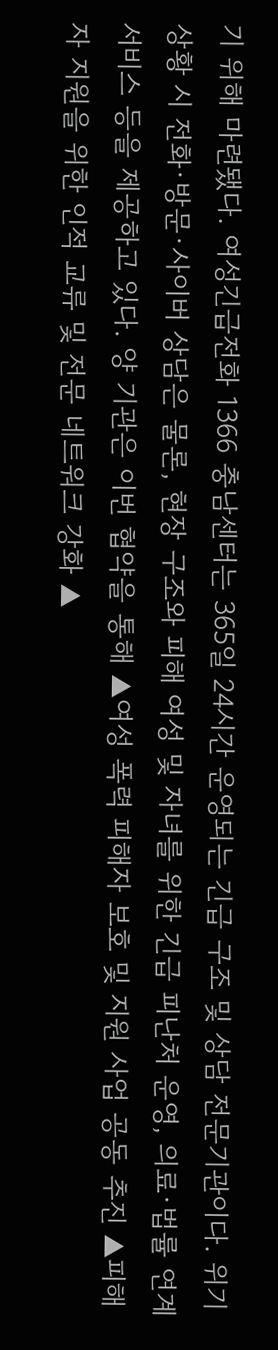기 위해 마련됐다. 여성긴급전화 1366 충남센터는 365일 24시간 운영되는 긴급 구조 및 상담 전문기관이다. 위기 상황 시 전화·방문·사이버 상담은 물론, 현장 구조와 피해 여성 및 자녀를 위한 긴급 피난처 운영, 의료·법률 연계 서비스 등을 제공하고 있다. 양 기관은 이번 협약을 통해 ▲여성 폭력 피해자 보호 및 지원 사업 공동 추진 ▲피해자 지원을 위한 인적 교류 및 전문 네트워크 강화 ▲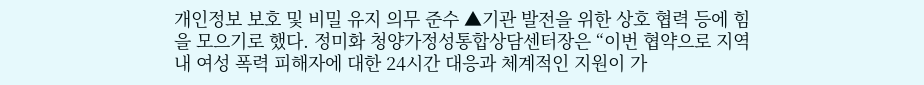개인정보 보호 및 비밀 유지 의무 준수 ▲기관 발전을 위한 상호 협력 등에 힘을 모으기로 했다. 정미화 청양가정성통합상담센터장은 “이번 협약으로 지역 내 여성 폭력 피해자에 대한 24시간 대응과 체계적인 지원이 가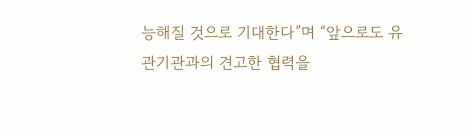능해질 것으로 기대한다”며 “앞으로도 유관기관과의 견고한 협력을